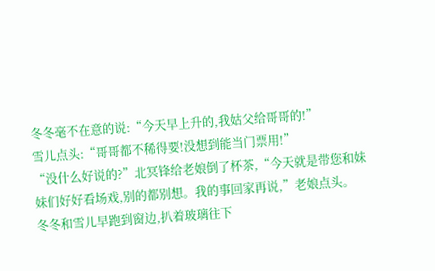冬冬毫不在意的说:“今天早上升的,我姑父给哥哥的!”
雪儿点头:“哥哥都不稀得要!没想到能当门票用!”
“没什么好说的?”北冥锋给老娘倒了杯茶,“今天就是带您和妹妹们好好看场戏,别的都别想。我的事回家再说,”老娘点头。
冬冬和雪儿早跑到窗边,扒着玻璃往下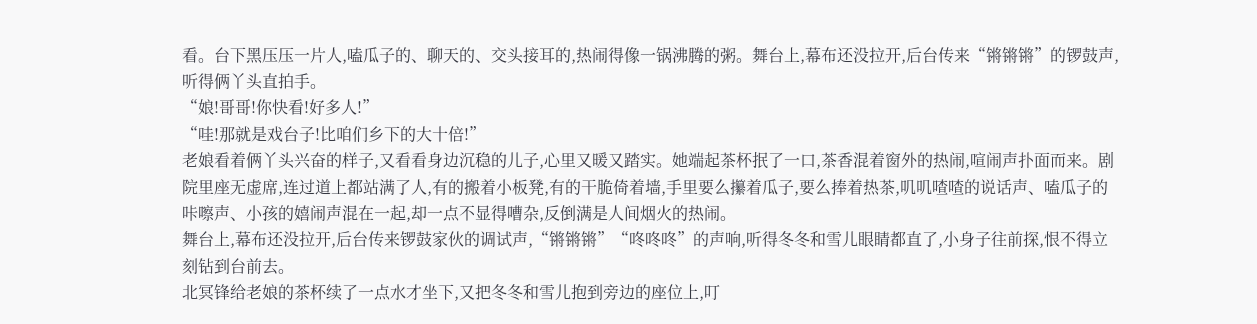看。台下黑压压一片人,嗑瓜子的、聊天的、交头接耳的,热闹得像一锅沸腾的粥。舞台上,幕布还没拉开,后台传来“锵锵锵”的锣鼓声,听得俩丫头直拍手。
“娘!哥哥!你快看!好多人!”
“哇!那就是戏台子!比咱们乡下的大十倍!”
老娘看着俩丫头兴奋的样子,又看看身边沉稳的儿子,心里又暖又踏实。她端起茶杯抿了一口,茶香混着窗外的热闹,喧闹声扑面而来。剧院里座无虚席,连过道上都站满了人,有的搬着小板凳,有的干脆倚着墙,手里要么攥着瓜子,要么捧着热茶,叽叽喳喳的说话声、嗑瓜子的咔嚓声、小孩的嬉闹声混在一起,却一点不显得嘈杂,反倒满是人间烟火的热闹。
舞台上,幕布还没拉开,后台传来锣鼓家伙的调试声,“锵锵锵”“咚咚咚”的声响,听得冬冬和雪儿眼睛都直了,小身子往前探,恨不得立刻钻到台前去。
北冥锋给老娘的茶杯续了一点水才坐下,又把冬冬和雪儿抱到旁边的座位上,叮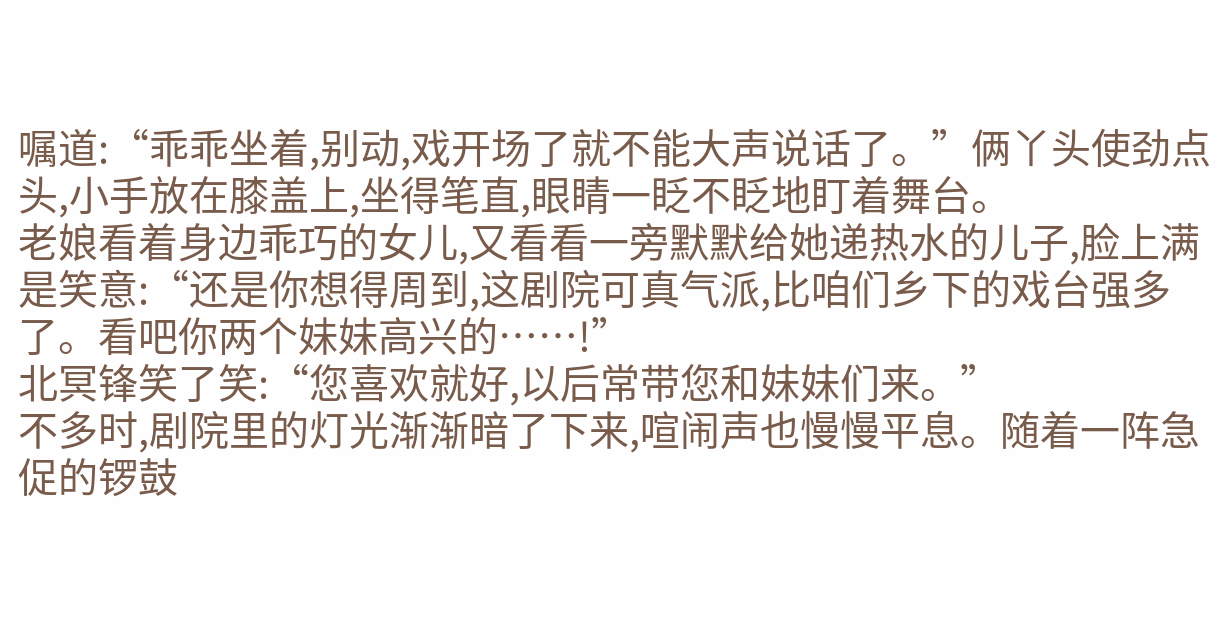嘱道:“乖乖坐着,别动,戏开场了就不能大声说话了。”俩丫头使劲点头,小手放在膝盖上,坐得笔直,眼睛一眨不眨地盯着舞台。
老娘看着身边乖巧的女儿,又看看一旁默默给她递热水的儿子,脸上满是笑意:“还是你想得周到,这剧院可真气派,比咱们乡下的戏台强多了。看吧你两个妹妹高兴的……!”
北冥锋笑了笑:“您喜欢就好,以后常带您和妹妹们来。”
不多时,剧院里的灯光渐渐暗了下来,喧闹声也慢慢平息。随着一阵急促的锣鼓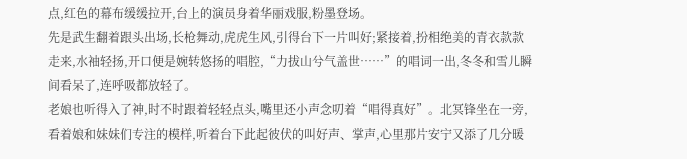点,红色的幕布缓缓拉开,台上的演员身着华丽戏服,粉墨登场。
先是武生翻着跟头出场,长枪舞动,虎虎生风,引得台下一片叫好;紧接着,扮相绝美的青衣款款走来,水袖轻扬,开口便是婉转悠扬的唱腔,“力拔山兮气盖世……”的唱词一出,冬冬和雪儿瞬间看呆了,连呼吸都放轻了。
老娘也听得入了神,时不时跟着轻轻点头,嘴里还小声念叨着“唱得真好”。北冥锋坐在一旁,看着娘和妹妹们专注的模样,听着台下此起彼伏的叫好声、掌声,心里那片安宁又添了几分暖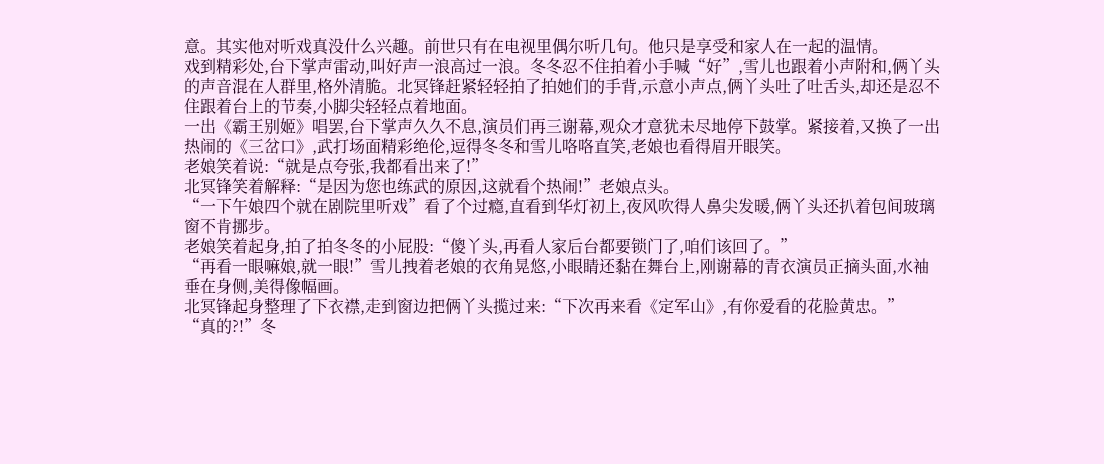意。其实他对听戏真没什么兴趣。前世只有在电视里偶尔听几句。他只是享受和家人在一起的温情。
戏到精彩处,台下掌声雷动,叫好声一浪高过一浪。冬冬忍不住拍着小手喊“好”,雪儿也跟着小声附和,俩丫头的声音混在人群里,格外清脆。北冥锋赶紧轻轻拍了拍她们的手背,示意小声点,俩丫头吐了吐舌头,却还是忍不住跟着台上的节奏,小脚尖轻轻点着地面。
一出《霸王别姬》唱罢,台下掌声久久不息,演员们再三谢幕,观众才意犹未尽地停下鼓掌。紧接着,又换了一出热闹的《三岔口》,武打场面精彩绝伦,逗得冬冬和雪儿咯咯直笑,老娘也看得眉开眼笑。
老娘笑着说:“就是点夸张,我都看出来了!”
北冥锋笑着解释:“是因为您也练武的原因,这就看个热闹!”老娘点头。
“一下午娘四个就在剧院里听戏”看了个过瘾,直看到华灯初上,夜风吹得人鼻尖发暖,俩丫头还扒着包间玻璃窗不肯挪步。
老娘笑着起身,拍了拍冬冬的小屁股:“傻丫头,再看人家后台都要锁门了,咱们该回了。”
“再看一眼嘛娘,就一眼!”雪儿拽着老娘的衣角晃悠,小眼睛还黏在舞台上,刚谢幕的青衣演员正摘头面,水袖垂在身侧,美得像幅画。
北冥锋起身整理了下衣襟,走到窗边把俩丫头揽过来:“下次再来看《定军山》,有你爱看的花脸黄忠。”
“真的?!”冬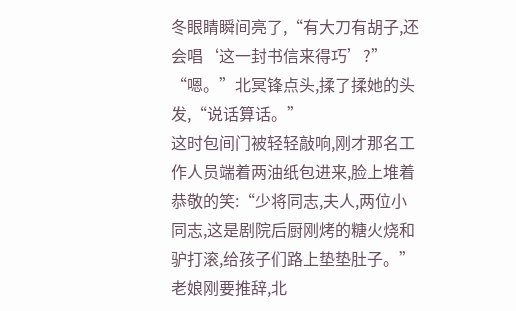冬眼睛瞬间亮了,“有大刀有胡子,还会唱‘这一封书信来得巧’?”
“嗯。”北冥锋点头,揉了揉她的头发,“说话算话。”
这时包间门被轻轻敲响,刚才那名工作人员端着两油纸包进来,脸上堆着恭敬的笑:“少将同志,夫人,两位小同志,这是剧院后厨刚烤的糖火烧和驴打滚,给孩子们路上垫垫肚子。”
老娘刚要推辞,北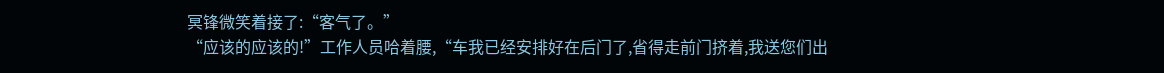冥锋微笑着接了:“客气了。”
“应该的应该的!”工作人员哈着腰,“车我已经安排好在后门了,省得走前门挤着,我送您们出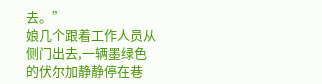去。”
娘几个跟着工作人员从侧门出去,一辆墨绿色的伏尔加静静停在巷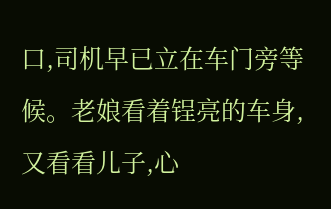口,司机早已立在车门旁等候。老娘看着锃亮的车身,又看看儿子,心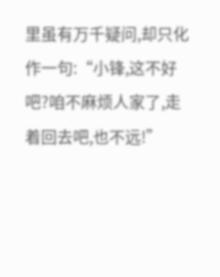里虽有万千疑问,却只化作一句:“小锋,这不好吧?咱不麻烦人家了,走着回去吧,也不远!”